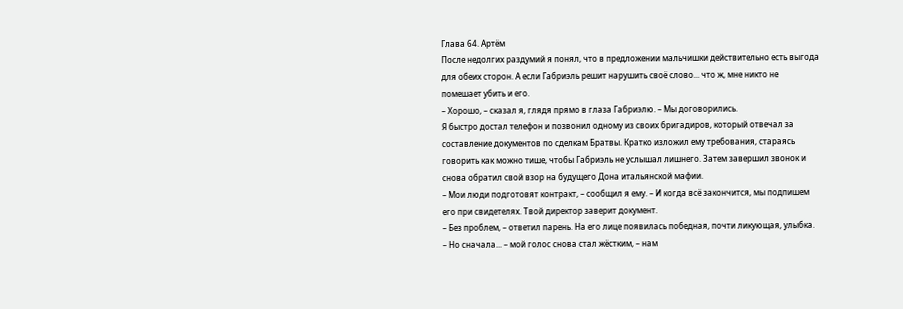Глава 64. Артём
После недолгих раздумий я понял, что в предложении мальчишки действительно есть выгода для обеих сторон. А если Габриэль решит нарушить своё слово... что ж, мне никто не помешает убить и его.
– Хорошо, – сказал я, глядя прямо в глаза Габриэлю. – Мы договорились.
Я быстро достал телефон и позвонил одному из своих бригадиров, который отвечал за составление документов по сделкам Братвы. Кратко изложил ему требования, стараясь говорить как можно тише, чтобы Габриэль не услышал лишнего. Затем завершил звонок и снова обратил свой взор на будущего Дона итальянской мафии.
– Мои люди подготовят контракт, – сообщил я ему. – И когда всё закончится, мы подпишем его при свидетелях. Твой директор заверит документ.
– Без проблем, – ответил парень. На его лице появилась победная, почти ликующая, улыбка.
– Но сначала... – мой голос снова стал жёстким, – нам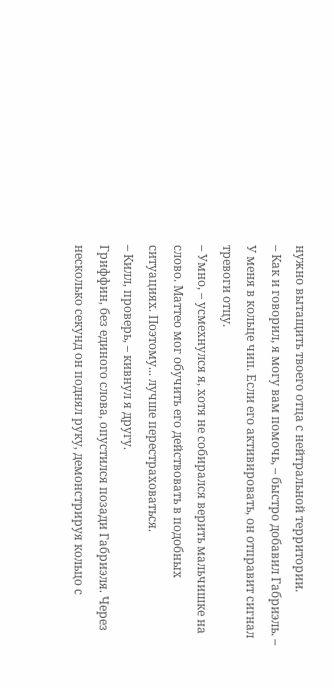нужно вытащить твоего отца с нейтральной территории.
– Как и говорил, я могу вам помочь, – быстро добавил Габриэль. – У меня в кольце чип. Если его активировать, он отправит сигнал тревоги отцу.
– Умно, – усмехнулся я, хотя не собирался верить мальчишке на слово. Маттео мог обучить его действовать в подобных ситуациях. Поэтому... лучше перестраховаться.
– Килл, проверь, – кивнул я другу.
Гриффин, без единого слова, опустился позади Габриэля. Через несколько секунд он поднял руку, демонстрируя кольцо с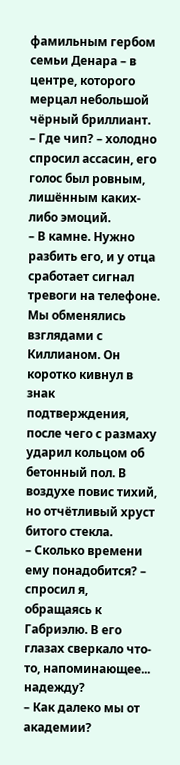фамильным гербом семьи Денара – в центре, которого мерцал небольшой чёрный бриллиант.
– Где чип? – холодно спросил ассасин, его голос был ровным, лишённым каких-либо эмоций.
– В камне. Нужно разбить его, и у отца сработает сигнал тревоги на телефоне.
Мы обменялись взглядами с Киллианом. Он коротко кивнул в знак подтверждения, после чего с размаху ударил кольцом об бетонный пол. В воздухе повис тихий, но отчётливый хруст битого стекла.
– Сколько времени ему понадобится? – спросил я, обращаясь к Габриэлю. В его глазах сверкало что-то, напоминающее... надежду?
– Как далеко мы от академии?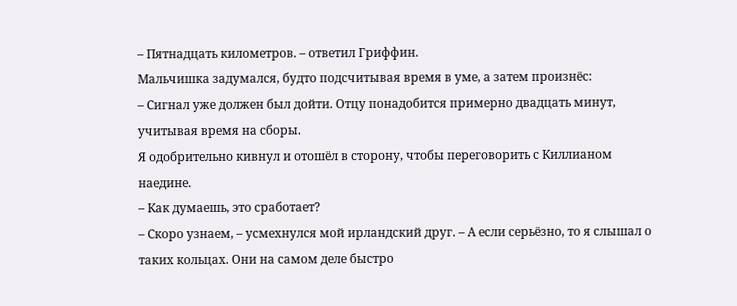– Пятнадцать километров. – ответил Гриффин.
Мальчишка задумался, будто подсчитывая время в уме, а затем произнёс:
– Сигнал уже должен был дойти. Отцу понадобится примерно двадцать минут, учитывая время на сборы.
Я одобрительно кивнул и отошёл в сторону, чтобы переговорить с Киллианом наедине.
– Как думаешь, это сработает?
– Скоро узнаем, – усмехнулся мой ирландский друг. – А если серьёзно, то я слышал о таких кольцах. Они на самом деле быстро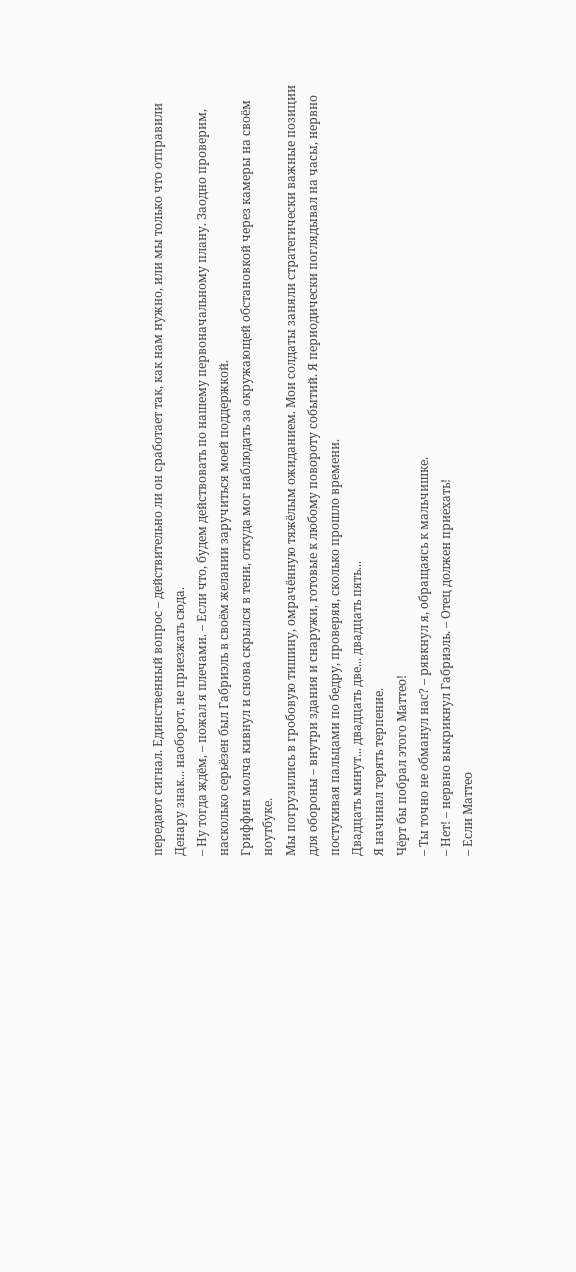передают сигнал. Единственный вопрос – действительно ли он сработает так, как нам нужно, или мы только что отправили Денару знак... наоборот, не приезжать сюда.
– Ну тогда ждём, – пожал я плечами. – Если что, будем действовать по нашему первоначальному плану. Заодно проверим, насколько серьёзен был Габриэль в своём желании заручиться моей поддержкой.
Гриффин молча кивнул и снова скрылся в тени, откуда мог наблюдать за окружающей обстановкой через камеры на своём ноутбуке.
Мы погрузились в гробовую тишину, омрачённую тяжёлым ожиданием. Мои солдаты заняли стратегически важные позиции для обороны – внутри здания и снаружи, готовые к любому повороту событий. Я периодически поглядывал на часы, нервно постукивая пальцами по бедру, проверяя, сколько прошло времени.
Двадцать минут... двадцать две... двадцать пять...
Я начинал терять терпение.
Чёрт бы побрал этого Маттео!
– Ты точно не обманул нас? – рявкнул я, обращаясь к мальчишке.
– Нет! – нервно выкрикнул Габриэль. – Отец должен приехать!
– Если Маттео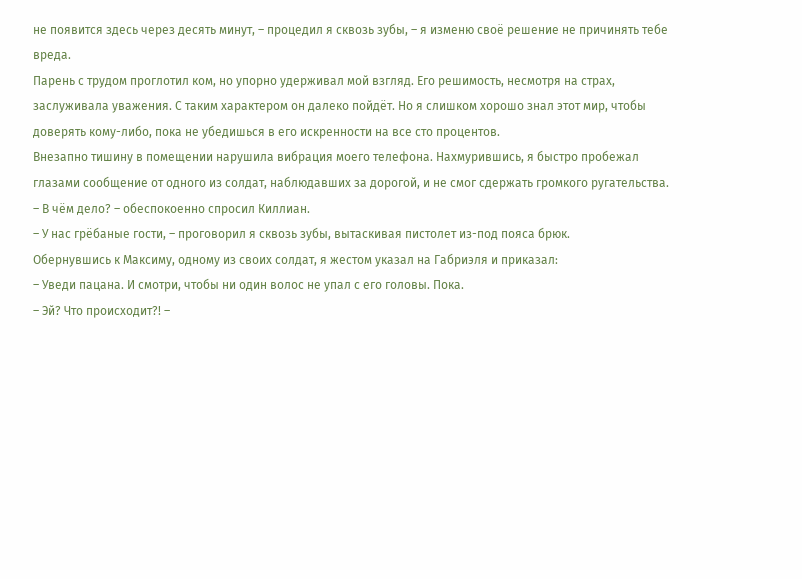не появится здесь через десять минут, – процедил я сквозь зубы, – я изменю своё решение не причинять тебе вреда.
Парень с трудом проглотил ком, но упорно удерживал мой взгляд. Его решимость, несмотря на страх, заслуживала уважения. С таким характером он далеко пойдёт. Но я слишком хорошо знал этот мир, чтобы доверять кому-либо, пока не убедишься в его искренности на все сто процентов.
Внезапно тишину в помещении нарушила вибрация моего телефона. Нахмурившись, я быстро пробежал глазами сообщение от одного из солдат, наблюдавших за дорогой, и не смог сдержать громкого ругательства.
– В чём дело? – обеспокоенно спросил Киллиан.
– У нас грёбаные гости, – проговорил я сквозь зубы, вытаскивая пистолет из-под пояса брюк.
Обернувшись к Максиму, одному из своих солдат, я жестом указал на Габриэля и приказал:
– Уведи пацана. И смотри, чтобы ни один волос не упал с его головы. Пока.
– Эй? Что происходит?! –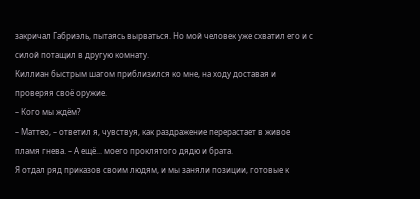закричал Габриэль, пытаясь вырваться. Но мой человек уже схватил его и с силой потащил в другую комнату.
Киллиан быстрым шагом приблизился ко мне, на ходу доставая и проверяя своё оружие.
– Кого мы ждём?
– Маттео, – ответил я, чувствуя, как раздражение перерастает в живое пламя гнева. – А ещё... моего проклятого дядю и брата.
Я отдал ряд приказов своим людям, и мы заняли позиции, готовые к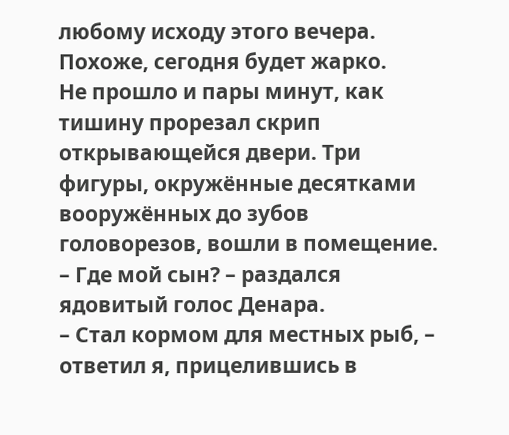любому исходу этого вечера.
Похоже, сегодня будет жарко.
Не прошло и пары минут, как тишину прорезал скрип открывающейся двери. Три фигуры, окружённые десятками вооружённых до зубов головорезов, вошли в помещение.
– Где мой сын? – раздался ядовитый голос Денара.
– Стал кормом для местных рыб, – ответил я, прицелившись в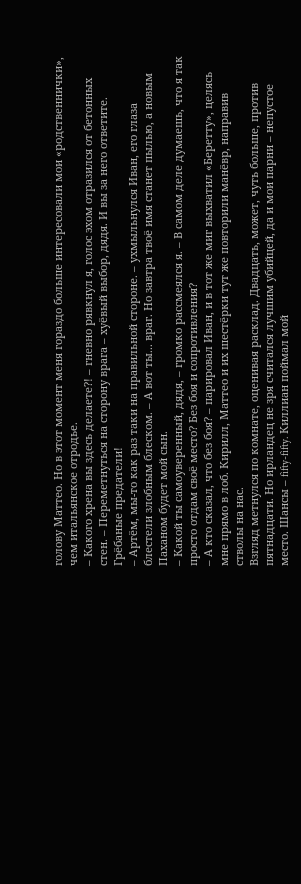голову Маттео. Но в этот момент меня гораздо больше интересовали мои «родственнички», чем итальянское отродье.
– Какого хрена вы здесь делаете?! – гневно рявкнул я, голос эхом отразился от бетонных стен. – Переметнуться на сторону врага – хуёвый выбор, дядя. И вы за него ответите. Грёбаные предатели!
– Артём, мы-то как раз таки на правильной стороне. – ухмыльнулся Иван, его глаза блестели злобным блеском. – А вот ты... враг. Но завтра твоё имя станет пылью, а новым Паханом будет мой сын.
– Какой ты самоуверенный, дядя, – громко рассмеялся я. – В самом деле думаешь, что я так просто отдам своё место? Без боя и сопротивления?
– А кто сказал, что без боя? – парировал Иван, и в тот же миг выхватил «Беретту», целясь мне прямо в лоб. Кирилл, Маттео и их шестёрки тут же повторили манёвр, направив стволы на нас.
Взгляд метнулся по комнате, оценивая расклад. Двадцать, может, чуть больше, против пятнадцати. Но ирландец не зря считался лучшим убийцей, да и мои парни – непустое место. Шансы – fifty-fifty. Киллиан поймал мой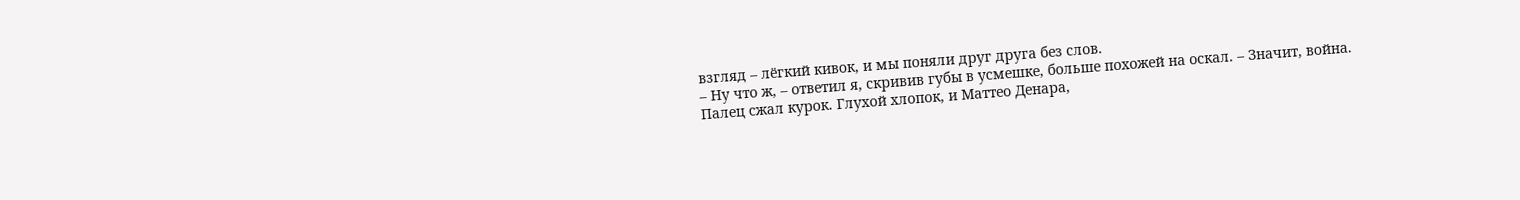взгляд – лёгкий кивок, и мы поняли друг друга без слов.
– Ну что ж, – ответил я, скривив губы в усмешке, больше похожей на оскал. – Значит, война.
Палец сжал курок. Глухой хлопок, и Маттео Денара,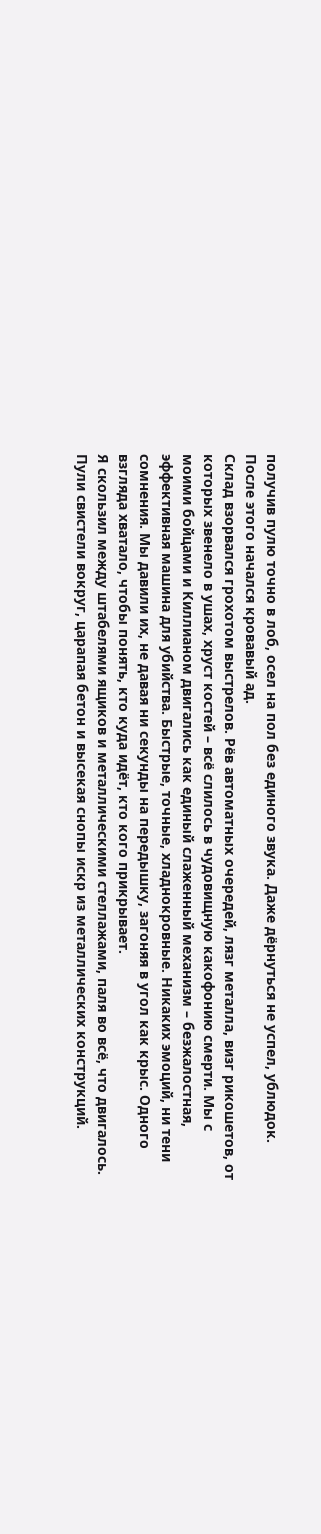получив пулю точно в лоб, осел на пол без единого звука. Даже дёрнуться не успел, ублюдок.
После этого начался кровавый ад.
Склад взорвался грохотом выстрелов. Рёв автоматных очередей, лязг металла, визг рикошетов, от которых звенело в ушах, хруст костей – всё слилось в чудовищную какофонию смерти. Мы с моими бойцами и Киллианом двигались как единый слаженный механизм – безжалостная, эффективная машина для убийства. Быстрые, точные, хладнокровные. Никаких эмоций, ни тени сомнения. Мы давили их, не давая ни секунды на передышку, загоняя в угол как крыс. Одного взгляда хватало, чтобы понять, кто куда идёт, кто кого прикрывает.
Я скользил между штабелями ящиков и металлическими стеллажами, паля во всё, что двигалось. Пули свистели вокруг, царапая бетон и высекая снопы искр из металлических конструкций.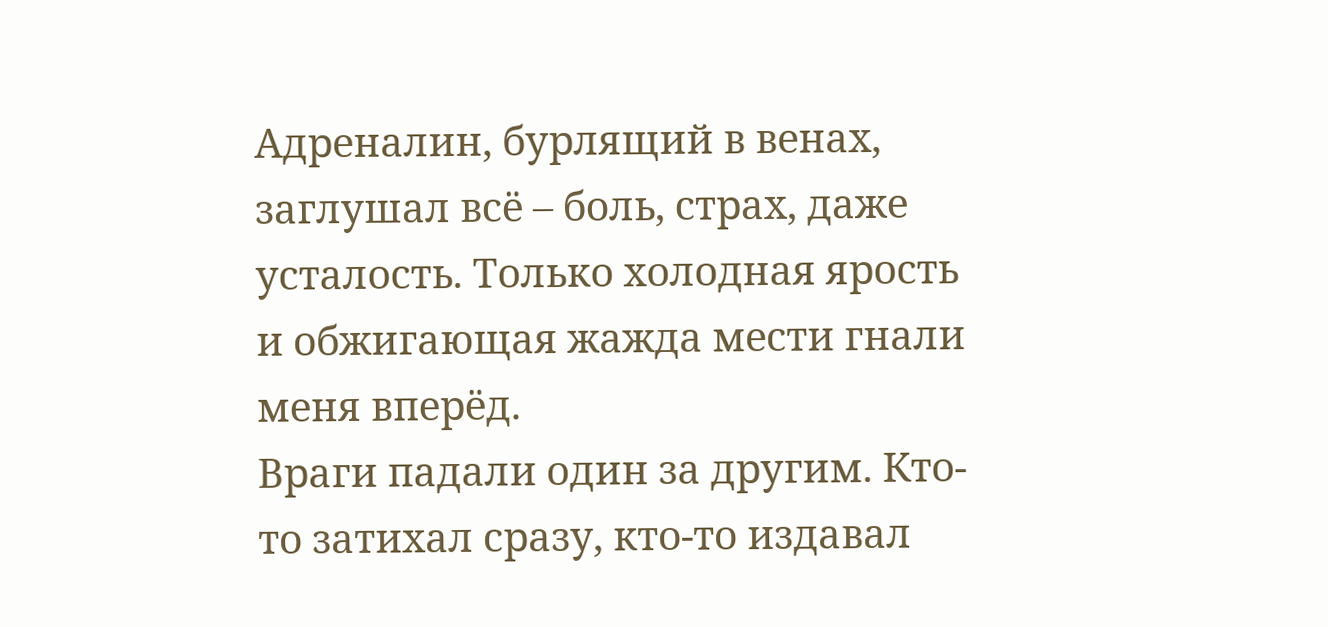Адреналин, бурлящий в венах, заглушал всё – боль, страх, даже усталость. Только холодная ярость и обжигающая жажда мести гнали меня вперёд.
Враги падали один за другим. Кто-то затихал сразу, кто-то издавал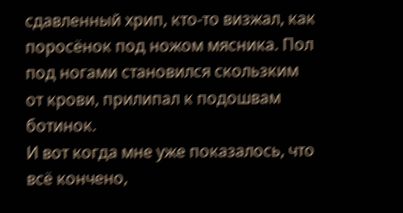сдавленный хрип, кто-то визжал, как поросёнок под ножом мясника. Пол под ногами становился скользким от крови, прилипал к подошвам ботинок.
И вот когда мне уже показалось, что всё кончено,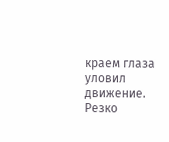краем глаза уловил движение. Резко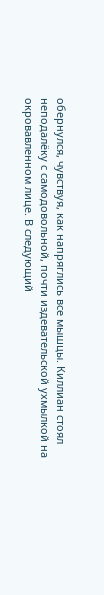обернулся, чувствуя, как напряглись все мышцы. Киллиан стоял неподалёку с самодовольной, почти издевательской ухмылкой на окровавленном лице. В следующий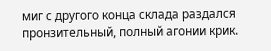миг с другого конца склада раздался пронзительный, полный агонии крик.